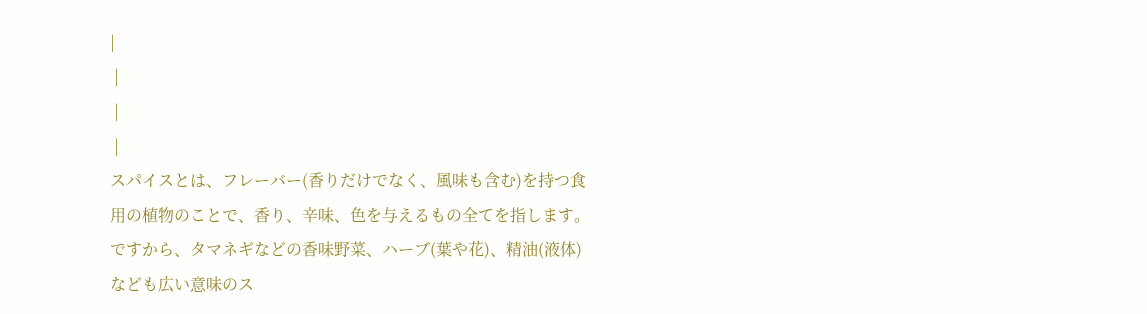|
 |
 |
 |
スパイスとは、フレーバー(香りだけでなく、風味も含む)を持つ食用の植物のことで、香り、辛味、色を与えるもの全てを指します。ですから、タマネギなどの香味野菜、ハーブ(葉や花)、精油(液体)なども広い意味のス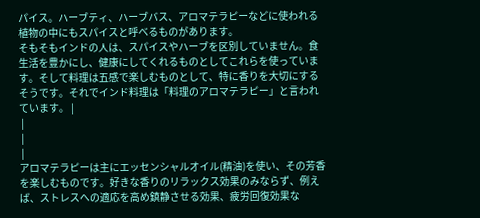パイス。ハーブティ、ハーブバス、アロマテラピーなどに使われる植物の中にもスパイスと呼べるものがあります。
そもそもインドの人は、スパイスやハーブを区別していません。食生活を豊かにし、健康にしてくれるものとしてこれらを使っています。そして料理は五感で楽しむものとして、特に香りを大切にするそうです。それでインド料理は「料理のアロマテラピー」と言われています。 |
 |
 |
 |
アロマテラピーは主にエッセンシャルオイル(精油)を使い、その芳香を楽しむものです。好きな香りのリラックス効果のみならず、例えば、ストレスへの適応を高め鎮静させる効果、疲労回復効果な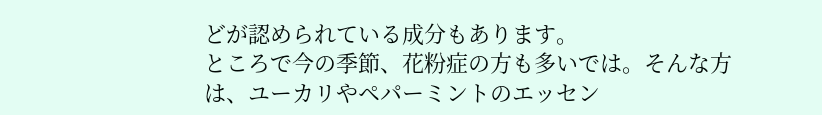どが認められている成分もあります。
ところで今の季節、花粉症の方も多いでは。そんな方は、ユーカリやペパーミントのエッセン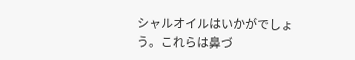シャルオイルはいかがでしょう。これらは鼻づ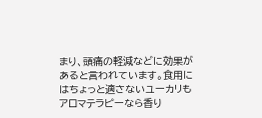まり、頭痛の軽減などに効果があると言われています。食用にはちょっと適さないユーカリもアロマテラピーなら香り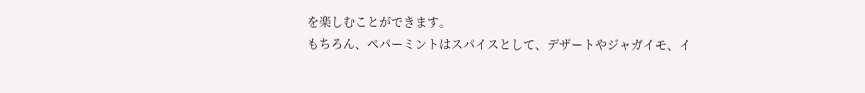を楽しむことができます。
もちろん、ペパーミントはスパイスとして、デザートやジャガイモ、イ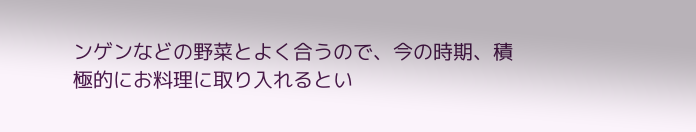ンゲンなどの野菜とよく合うので、今の時期、積極的にお料理に取り入れるとい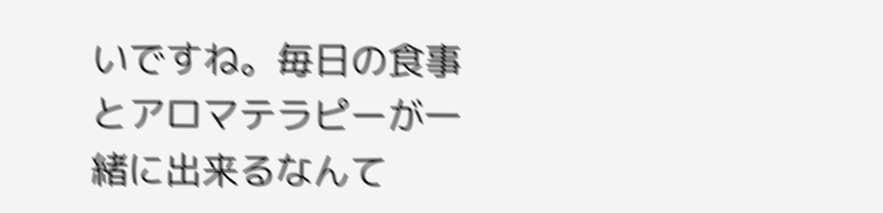いですね。毎日の食事とアロマテラピーが一緒に出来るなんて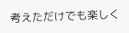考えただけでも楽しく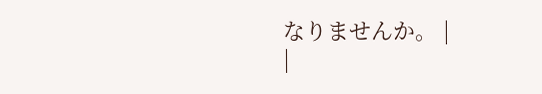なりませんか。 |
|